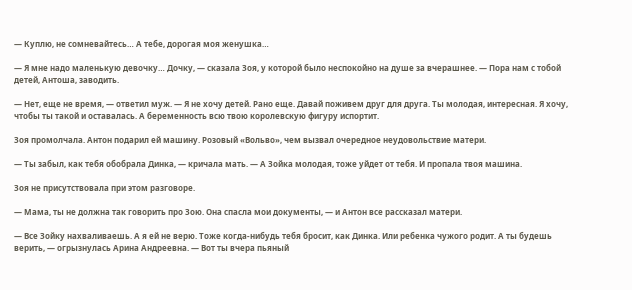— Куплю, не сомневайтесь… А тебе, дорогая моя женушка…

— Я мне надо маленькую девочку… Дочку, — сказала Зоя, у которой было неспокойно на душе за вчерашнее. — Пора нам с тобой детей, Антоша, заводить.

— Нет, еще не время, — ответил муж. — Я не хочу детей. Рано еще. Давай поживем друг для друга. Ты молодая, интересная. Я хочу, чтобы ты такой и оставалась. А беременность всю твою королевскую фигуру испортит.

Зоя промолчала. Антон подарил ей машину. Розовый «Вольво», чем вызвал очередное неудовольствие матери.

— Ты забыл, как тебя обобрала Динка, — кричала мать. — А Зойка молодая, тоже уйдет от тебя. И пропала твоя машина.

Зоя не присутствовала при этом разговоре.

— Мама, ты не должна так говорить про Зою. Она спасла мои документы, — и Антон все рассказал матери.

— Все Зойку нахваливаешь. А я ей не верю. Тоже когда-нибудь тебя бросит, как Динка. Или ребенка чужого родит. А ты будешь верить, — огрызнулась Арина Андреевна. — Вот ты вчера пьяный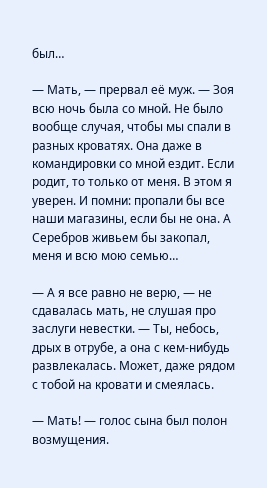был…

— Мать, — прервал её муж. — Зоя всю ночь была со мной. Не было вообще случая, чтобы мы спали в разных кроватях. Она даже в командировки со мной ездит. Если родит, то только от меня. В этом я уверен. И помни: пропали бы все наши магазины, если бы не она. А Серебров живьем бы закопал, меня и всю мою семью…

— А я все равно не верю, — не сдавалась мать, не слушая про заслуги невестки. — Ты, небось, дрых в отрубе, а она с кем-нибудь развлекалась. Может, даже рядом с тобой на кровати и смеялась.

— Мать! — голос сына был полон возмущения.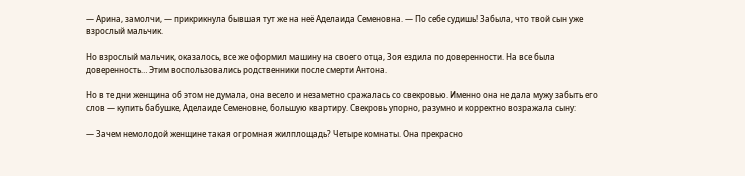— Арина, замолчи, — прикрикнула бывшая тут же на неё Аделаида Семеновна. — По себе судишь! Забыла, что твой сын уже взрослый мальчик.

Но взрослый мальчик, оказалось, все же оформил машину на своего отца, Зоя ездила по доверенности. На все была доверенность… Этим воспользовались родственники после смерти Антона.

Но в те дни женщина об этом не думала, она весело и незаметно сражалась со свекровью. Именно она не дала мужу забыть его слов — купить бабушке, Аделаиде Семеновне, большую квартиру. Свекровь упорно, разумно и корректно возражала сыну:

— Зачем немолодой женщине такая огромная жилплощадь? Четыре комнаты. Она прекрасно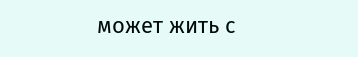может жить с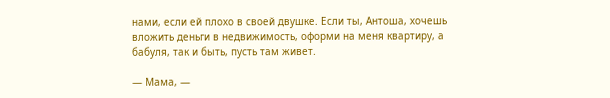нами, если ей плохо в своей двушке. Если ты, Антоша, хочешь вложить деньги в недвижимость, оформи на меня квартиру, а бабуля, так и быть, пусть там живет.

— Мама, —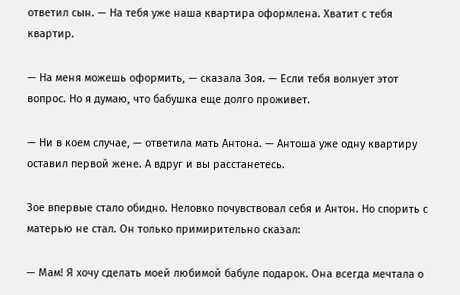ответил сын. — На тебя уже наша квартира оформлена. Хватит с тебя квартир.

— На меня можешь оформить, — сказала Зоя. — Если тебя волнует этот вопрос. Но я думаю, что бабушка еще долго проживет.

— Ни в коем случае, — ответила мать Антона. — Антоша уже одну квартиру оставил первой жене. А вдруг и вы расстанетесь.

Зое впервые стало обидно. Неловко почувствовал себя и Антон. Но спорить с матерью не стал. Он только примирительно сказал:

— Мам! Я хочу сделать моей любимой бабуле подарок. Она всегда мечтала о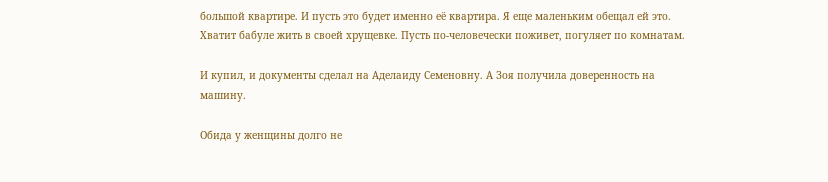большой квартире. И пусть это будет именно её квартира. Я еще маленьким обещал ей это. Хватит бабуле жить в своей хрущевке. Пусть по-человечески поживет, погуляет по комнатам.

И купил, и документы сделал на Аделаиду Семеновну. А Зоя получила доверенность на машину.

Обида у женщины долго не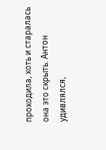проходила, хоть и старалась она это скрыть. Антон удивлялся,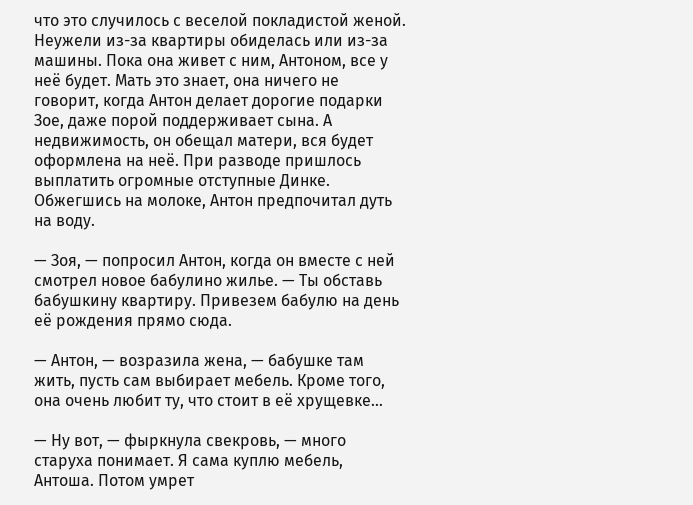что это случилось с веселой покладистой женой. Неужели из-за квартиры обиделась или из-за машины. Пока она живет с ним, Антоном, все у неё будет. Мать это знает, она ничего не говорит, когда Антон делает дорогие подарки Зое, даже порой поддерживает сына. А недвижимость, он обещал матери, вся будет оформлена на неё. При разводе пришлось выплатить огромные отступные Динке. Обжегшись на молоке, Антон предпочитал дуть на воду.

— Зоя, — попросил Антон, когда он вместе с ней смотрел новое бабулино жилье. — Ты обставь бабушкину квартиру. Привезем бабулю на день её рождения прямо сюда.

— Антон, — возразила жена, — бабушке там жить, пусть сам выбирает мебель. Кроме того, она очень любит ту, что стоит в её хрущевке…

— Ну вот, — фыркнула свекровь, — много старуха понимает. Я сама куплю мебель, Антоша. Потом умрет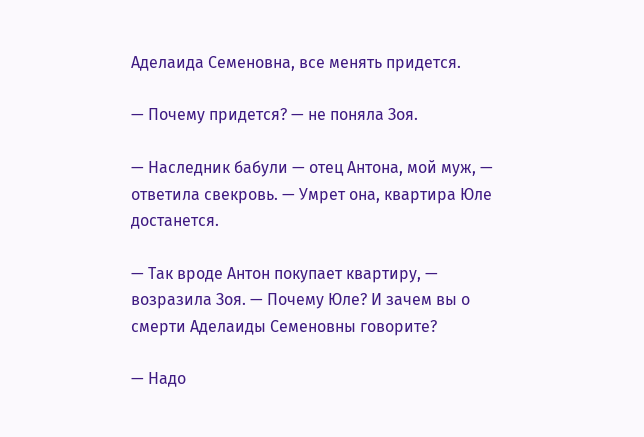Аделаида Семеновна, все менять придется.

— Почему придется? — не поняла Зоя.

— Наследник бабули — отец Антона, мой муж, — ответила свекровь. — Умрет она, квартира Юле достанется.

— Так вроде Антон покупает квартиру, — возразила Зоя. — Почему Юле? И зачем вы о смерти Аделаиды Семеновны говорите?

— Надо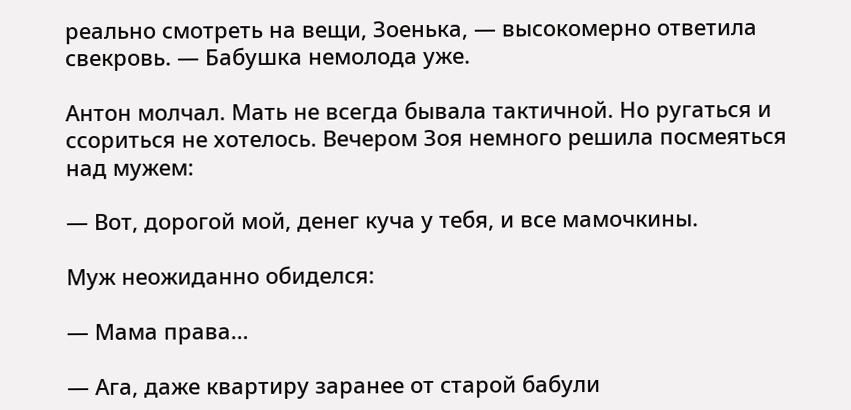реально смотреть на вещи, Зоенька, — высокомерно ответила свекровь. — Бабушка немолода уже.

Антон молчал. Мать не всегда бывала тактичной. Но ругаться и ссориться не хотелось. Вечером Зоя немного решила посмеяться над мужем:

— Вот, дорогой мой, денег куча у тебя, и все мамочкины.

Муж неожиданно обиделся:

— Мама права…

— Ага, даже квартиру заранее от старой бабули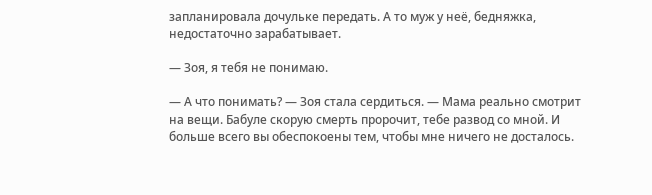запланировала дочульке передать. А то муж у неё, бедняжка, недостаточно зарабатывает.

— Зоя, я тебя не понимаю.

— А что понимать? — Зоя стала сердиться. — Мама реально смотрит на вещи. Бабуле скорую смерть пророчит, тебе развод со мной. И больше всего вы обеспокоены тем, чтобы мне ничего не досталось.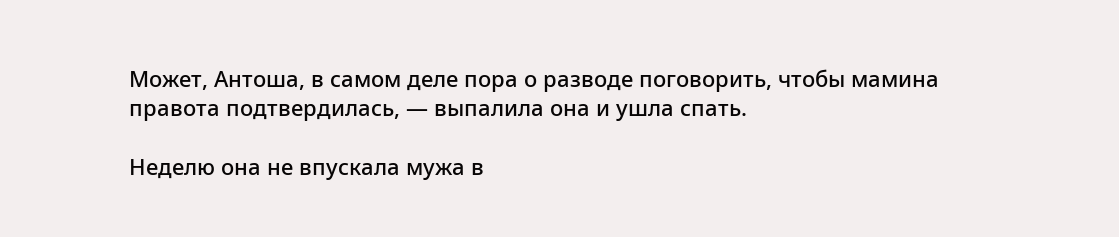Может, Антоша, в самом деле пора о разводе поговорить, чтобы мамина правота подтвердилась, — выпалила она и ушла спать.

Неделю она не впускала мужа в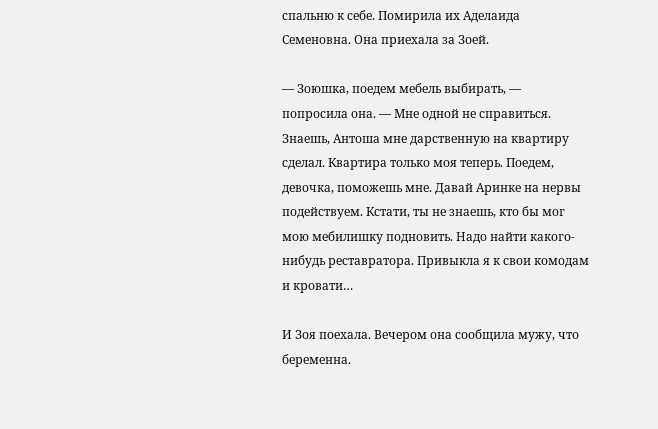спальню к себе. Помирила их Аделаида Семеновна. Она приехала за Зоей.

— Зоюшка, поедем мебель выбирать, — попросила она. — Мне одной не справиться. Знаешь, Антоша мне дарственную на квартиру сделал. Квартира только моя теперь. Поедем, девочка, поможешь мне. Давай Аринке на нервы подействуем. Кстати, ты не знаешь, кто бы мог мою мебилишку подновить. Надо найти какого-нибудь реставратора. Привыкла я к свои комодам и кровати…

И Зоя поехала. Вечером она сообщила мужу, что беременна.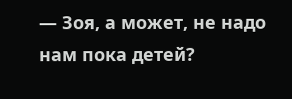— Зоя, а может, не надо нам пока детей?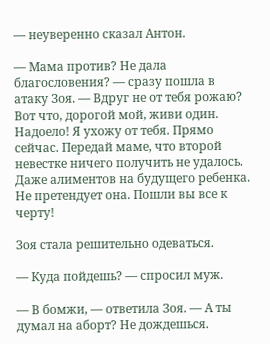— неуверенно сказал Антон.

— Мама против? Не дала благословения? — сразу пошла в атаку Зоя. — Вдруг не от тебя рожаю? Вот что, дорогой мой, живи один. Надоело! Я ухожу от тебя. Прямо сейчас. Передай маме, что второй невестке ничего получить не удалось. Даже алиментов на будущего ребенка. Не претендует она. Пошли вы все к черту!

Зоя стала решительно одеваться.

— Куда пойдешь? — спросил муж.

— В бомжи, — ответила Зоя. — А ты думал на аборт? Не дождешься.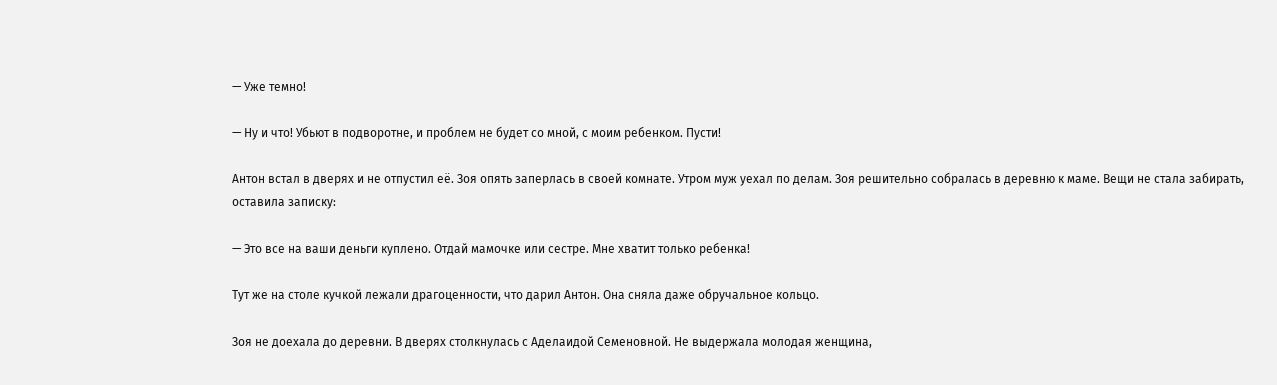— Уже темно!

— Ну и что! Убьют в подворотне, и проблем не будет со мной, с моим ребенком. Пусти!

Антон встал в дверях и не отпустил её. Зоя опять заперлась в своей комнате. Утром муж уехал по делам. Зоя решительно собралась в деревню к маме. Вещи не стала забирать, оставила записку:

— Это все на ваши деньги куплено. Отдай мамочке или сестре. Мне хватит только ребенка!

Тут же на столе кучкой лежали драгоценности, что дарил Антон. Она сняла даже обручальное кольцо.

Зоя не доехала до деревни. В дверях столкнулась с Аделаидой Семеновной. Не выдержала молодая женщина,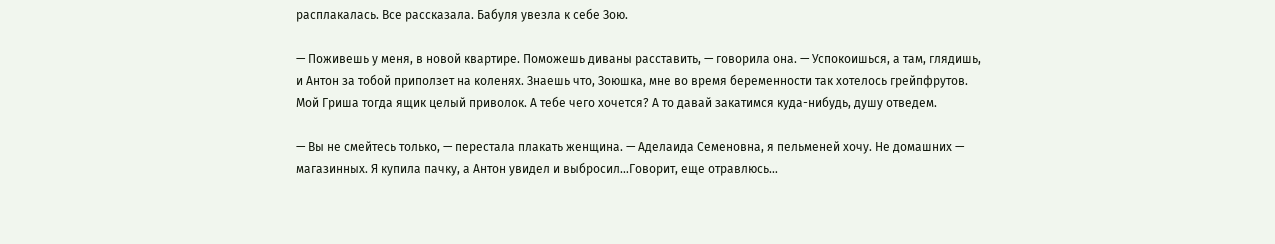расплакалась. Все рассказала. Бабуля увезла к себе Зою.

— Поживешь у меня, в новой квартире. Поможешь диваны расставить, — говорила она. — Успокоишься, а там, глядишь, и Антон за тобой приползет на коленях. Знаешь что, Зоюшка, мне во время беременности так хотелось грейпфрутов. Мой Гриша тогда ящик целый приволок. А тебе чего хочется? А то давай закатимся куда-нибудь, душу отведем.

— Вы не смейтесь только, — перестала плакать женщина. — Аделаида Семеновна, я пельменей хочу. Не домашних — магазинных. Я купила пачку, а Антон увидел и выбросил…Говорит, еще отравлюсь…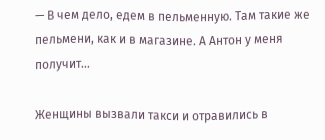— В чем дело, едем в пельменную. Там такие же пельмени, как и в магазине. А Антон у меня получит…

Женщины вызвали такси и отравились в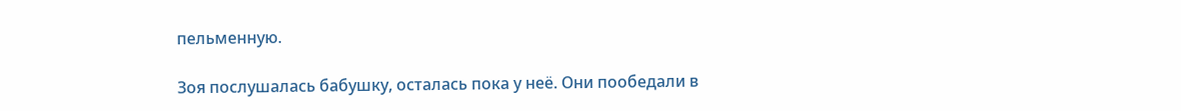пельменную.

Зоя послушалась бабушку, осталась пока у неё. Они пообедали в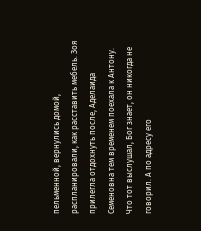пельменной, вернулись домой, распланировали, как расставить мебель. Зоя прилегла отдохнуть после, Аделаида Семеновна тем временем поехала к Антону. Что тот выслушал, Бог знает, он никогда не говорил. А по адресу его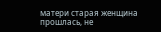матери старая женщина прошлась, не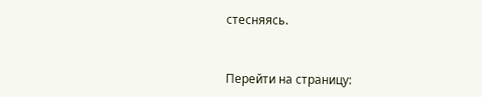стесняясь.


Перейти на страницу: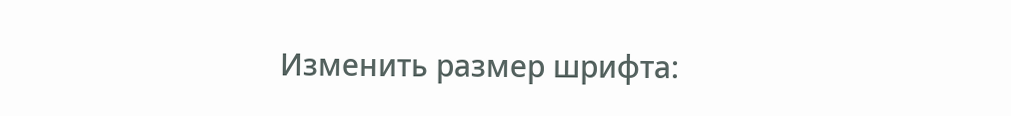Изменить размер шрифта: